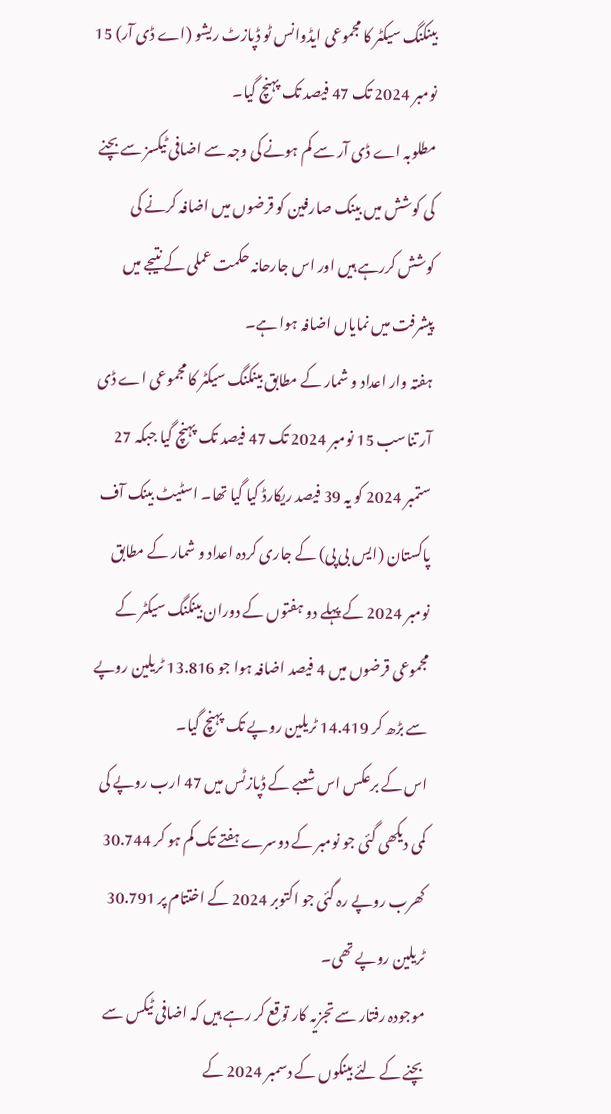بینکنگ سیکٹر کا مجموعی ایڈوانس ٹو ڈپازٹ ریشو (اے ڈی آر) 15 نومبر 2024 تک 47 فیصد تک پہنچ گیا۔
مطلوبہ اے ڈی آر سے کم ہونے کی وجہ سے اضافی ٹیکسز سے بچنے کی کوشش میں بینک صارفین کو قرضوں میں اضافہ کرنے کی کوشش کررہے ہیں اور اس جارحانہ حکمت عملی کے نتیجے میں پیشرفت میں نمایاں اضافہ ہوا ہے۔
ہفتہ وار اعداد و شمار کے مطابق بینکنگ سیکٹر کا مجموعی اے ڈی آر تناسب 15 نومبر 2024 تک 47 فیصد تک پہنچ گیا جبکہ 27 ستمبر 2024 کو یہ 39 فیصد ریکارڈ کیا گیا تھا۔ اسٹیٹ بینک آف پاکستان (ایس بی پی) کے جاری کردہ اعداد و شمار کے مطابق نومبر 2024 کے پہلے دو ہفتوں کے دوران بینکنگ سیکٹر کے مجموعی قرضوں میں 4 فیصد اضافہ ہوا جو 13.816 ٹریلین روپے سے بڑھ کر 14.419 ٹریلین روپے تک پہنچ گیا۔
اس کے برعکس اس شعبے کے ڈپازٹس میں 47 ارب روپے کی کمی دیکھی گئی جو نومبر کے دوسرے ہفتے تک کم ہو کر 30.744 کھرب روپے رہ گئی جو اکتوبر 2024 کے اختتام پر 30.791 ٹریلین روپے تھی۔
موجودہ رفتار سے تجزیہ کار توقع کر رہے ہیں کہ اضافی ٹیکس سے بچنے کے لئے بینکوں کے دسمبر 2024 کے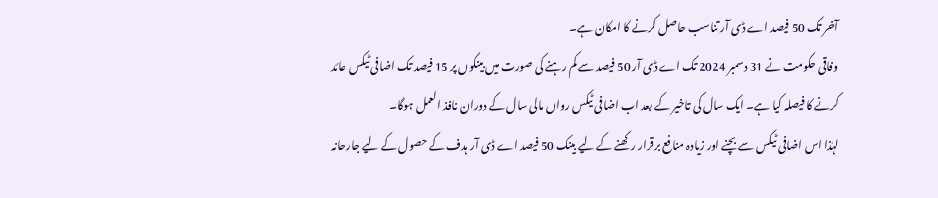آخر تک 50 فیصد اے ڈی آر تناسب حاصل کرنے کا امکان ہے۔
وفاقی حکومت نے 31 دسمبر 2024 تک اے ڈی آر 50 فیصد سے کم رہنے کی صورت میں بینکوں پر 15 فیصد تک اضافی ٹیکس عائد کرنے کا فیصلہ کیا ہے۔ ایک سال کی تاخیر کے بعد اب اضافی ٹیکس رواں مالی سال کے دوران نافذ العمل ہوگا۔
لہٰذا اس اضافی ٹیکس سے بچنے اور زیادہ منافع برقرار رکھنے کے لیے بینک 50 فیصد اے ڈی آر ہدف کے حصول کے لیے جارحانہ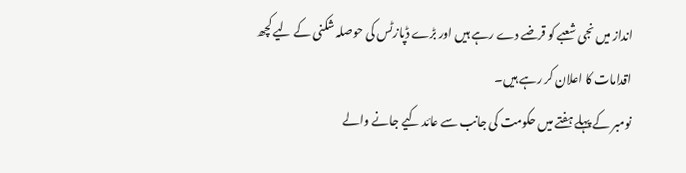انداز میں نجی شعبے کو قرضے دے رہے ہیں اور بڑے ڈپازٹس کی حوصلہ شکنی کے لیے کچھ اقدامات کا اعلان کر رہے ہیں۔
نومبر کے پہلے ہفتے میں حکومت کی جانب سے عائد کیے جانے والے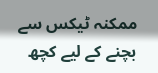ممکنہ ٹیکس سے بچنے کے لیے کچھ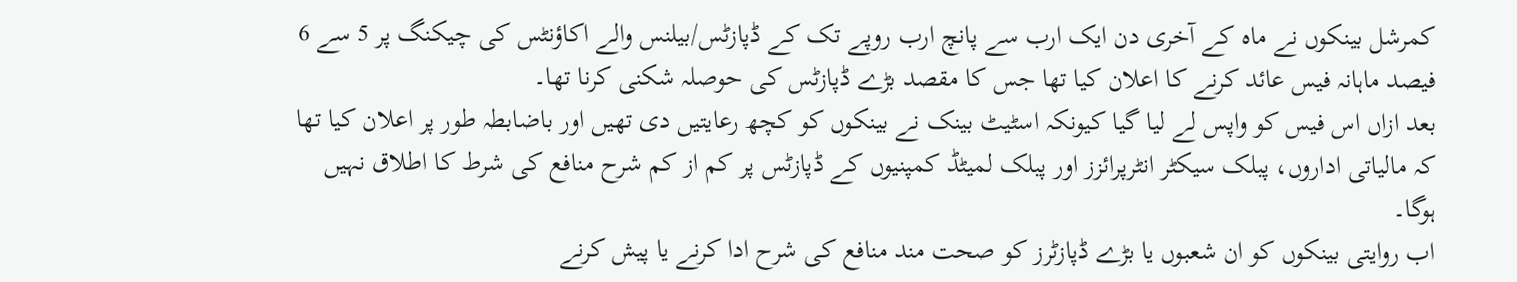کمرشل بینکوں نے ماہ کے آخری دن ایک ارب سے پانچ ارب روپے تک کے ڈپازٹس/بیلنس والے اکاؤنٹس کی چیکنگ پر 5 سے 6 فیصد ماہانہ فیس عائد کرنے کا اعلان کیا تھا جس کا مقصد بڑے ڈپازٹس کی حوصلہ شکنی کرنا تھا۔
بعد ازاں اس فیس کو واپس لے لیا گیا کیونکہ اسٹیٹ بینک نے بینکوں کو کچھ رعایتیں دی تھیں اور باضابطہ طور پر اعلان کیا تھا کہ مالیاتی اداروں، پبلک سیکٹر انٹرپرائزز اور پبلک لمیٹڈ کمپنیوں کے ڈپازٹس پر کم از کم شرح منافع کی شرط کا اطلاق نہیں ہوگا۔
اب روایتی بینکوں کو ان شعبوں یا بڑے ڈپازٹرز کو صحت مند منافع کی شرح ادا کرنے یا پیش کرنے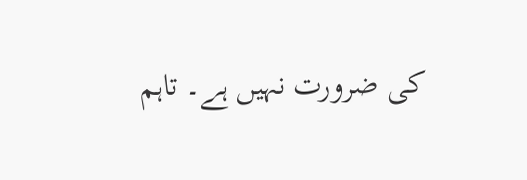کی ضرورت نہیں ہے۔ تاہم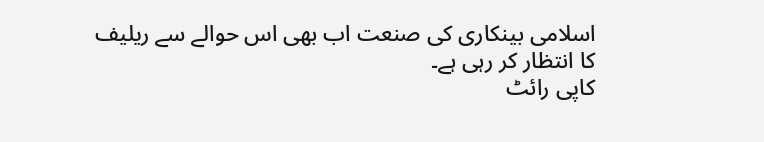اسلامی بینکاری کی صنعت اب بھی اس حوالے سے ریلیف کا انتظار کر رہی ہے۔
کاپی رائٹ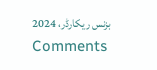بزنس ریکارڈر، 2024
Comments